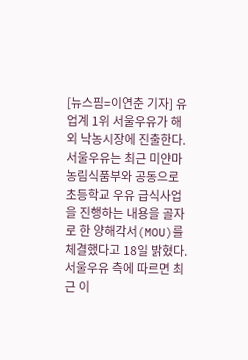[뉴스핌=이연춘 기자] 유업계 1위 서울우유가 해외 낙농시장에 진출한다.
서울우유는 최근 미얀마 농림식품부와 공동으로 초등학교 우유 급식사업을 진행하는 내용을 골자로 한 양해각서(MOU)를 체결했다고 18일 밝혔다.
서울우유 측에 따르면 최근 이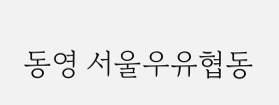동영 서울우유협동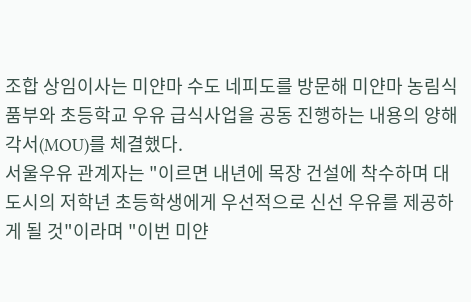조합 상임이사는 미얀마 수도 네피도를 방문해 미얀마 농림식품부와 초등학교 우유 급식사업을 공동 진행하는 내용의 양해각서(MOU)를 체결했다.
서울우유 관계자는 "이르면 내년에 목장 건설에 착수하며 대도시의 저학년 초등학생에게 우선적으로 신선 우유를 제공하게 될 것"이라며 "이번 미얀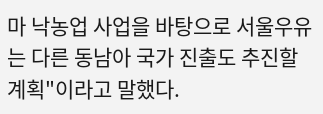마 낙농업 사업을 바탕으로 서울우유는 다른 동남아 국가 진출도 추진할 계획"이라고 말했다.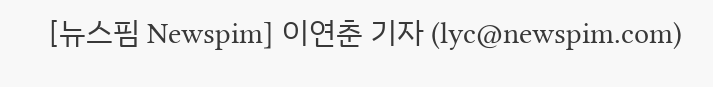[뉴스핌 Newspim] 이연춘 기자 (lyc@newspim.com)